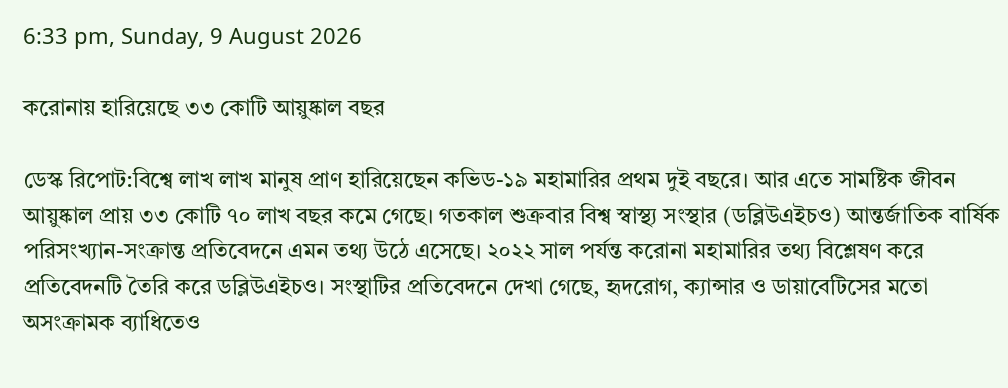6:33 pm, Sunday, 9 August 2026

করোনায় হারিয়েছে ৩৩ কোটি আয়ুষ্কাল বছর

ডেস্ক রিপোট:বিশ্বে লাখ লাখ মানুষ প্রাণ হারিয়েছেন কভিড-১৯ মহামারির প্রথম দুই বছরে। আর এতে সামষ্টিক জীবন আয়ুষ্কাল প্রায় ৩৩ কোটি ৭০ লাখ বছর কমে গেছে। গতকাল শুক্রবার বিশ্ব স্বাস্থ্য সংস্থার (ডব্লিউএইচও) আন্তর্জাতিক বার্ষিক পরিসংখ্যান-সংক্রান্ত প্রতিবেদনে এমন তথ্য উঠে এসেছে। ২০২২ সাল পর্যন্ত করোনা মহামারির তথ্য বিশ্লেষণ করে প্রতিবেদনটি তৈরি করে ডব্লিউএইচও। সংস্থাটির প্রতিবেদনে দেখা গেছে, হৃদরোগ, ক্যান্সার ও ডায়াবেটিসের মতো অসংক্রামক ব্যাধিতেও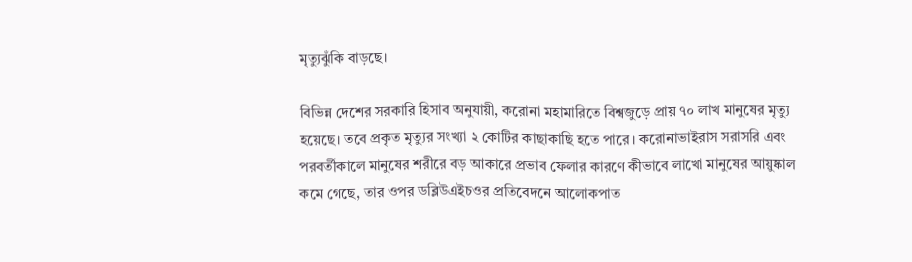মৃত্যুঝুঁকি বাড়ছে।

বিভিন্ন দেশের সরকারি হিসাব অনুযায়ী, করোনা মহামারিতে বিশ্বজুড়ে প্রায় ৭০ লাখ মানুষের মৃত্যু হয়েছে। তবে প্রকৃত মৃত্যুর সংখ্যা ২ কোটির কাছাকাছি হতে পারে। করোনাভাইরাস সরাসরি এবং পরবর্তীকালে মানুষের শরীরে বড় আকারে প্রভাব ফেলার কারণে কীভাবে লাখো মানুষের আয়ুষ্কাল কমে গেছে, তার ওপর ডব্লিউএইচওর প্রতিবেদনে আলোকপাত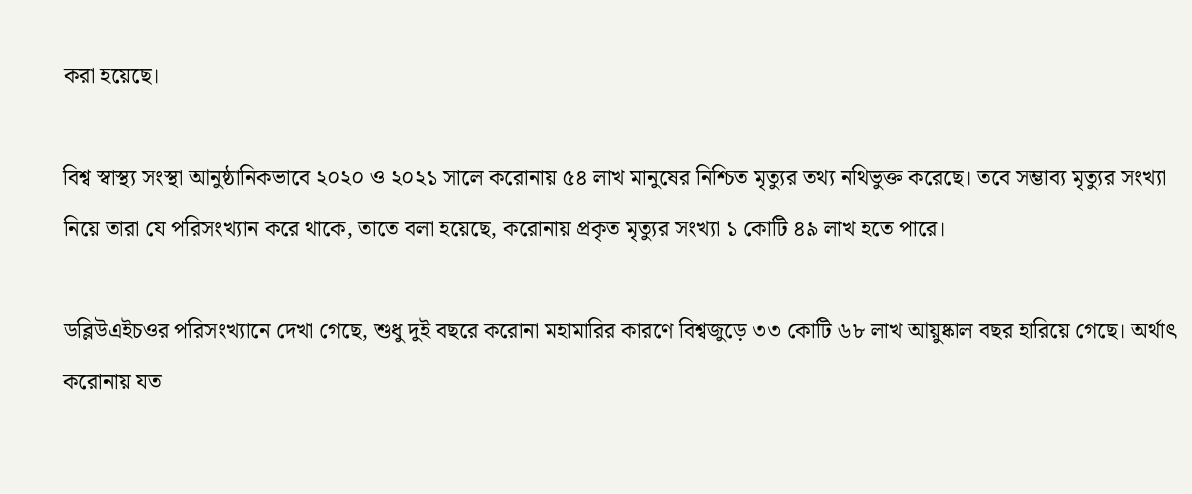করা হয়েছে।

বিশ্ব স্বাস্থ্য সংস্থা আনুষ্ঠানিকভাবে ২০২০ ও ২০২১ সালে করোনায় ৫৪ লাখ মানুষের নিশ্চিত মৃত্যুর তথ্য নথিভুক্ত করেছে। তবে সম্ভাব্য মৃত্যুর সংখ্যা নিয়ে তারা যে পরিসংখ্যান করে থাকে, তাতে বলা হয়েছে, করোনায় প্রকৃত মৃত্যুর সংখ্যা ১ কোটি ৪৯ লাখ হতে পারে।

ডব্লিউএইচওর পরিসংখ্যানে দেখা গেছে, শুধু দুই বছরে করোনা মহামারির কারণে বিশ্বজুড়ে ৩৩ কোটি ৬৮ লাখ আয়ুষ্কাল বছর হারিয়ে গেছে। অর্থাৎ করোনায় যত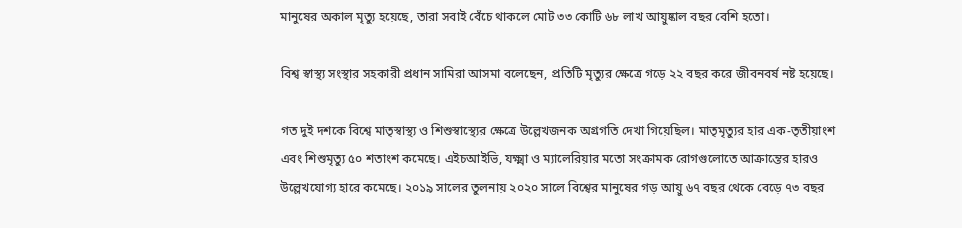মানুষের অকাল মৃত্যু হয়েছে, তারা সবাই বেঁচে থাকলে মোট ৩৩ কোটি ৬৮ লাখ আয়ুষ্কাল বছর বেশি হতো।

বিশ্ব স্বাস্থ্য সংস্থার সহকারী প্রধান সামিরা আসমা বলেছেন, প্রতিটি মৃত্যুর ক্ষেত্রে গড়ে ২২ বছর করে জীবনবর্ষ নষ্ট হয়েছে।

গত দুই দশকে বিশ্বে মাতৃস্বাস্থ্য ও শিশুস্বাস্থ্যের ক্ষেত্রে উল্লেখজনক অগ্রগতি দেখা গিয়েছিল। মাতৃমৃত্যুর হার এক-তৃতীয়াংশ এবং শিশুমৃত্যু ৫০ শতাংশ কমেছে। এইচআইভি, যক্ষ্মা ও ম্যালেরিয়ার মতো সংক্রামক রোগগুলোতে আক্রান্তের হারও উল্লেখযোগ্য হারে কমেছে। ২০১৯ সালের তুলনায় ২০২০ সালে বিশ্বের মানুষের গড় আয়ু ৬৭ বছর থেকে বেড়ে ৭৩ বছর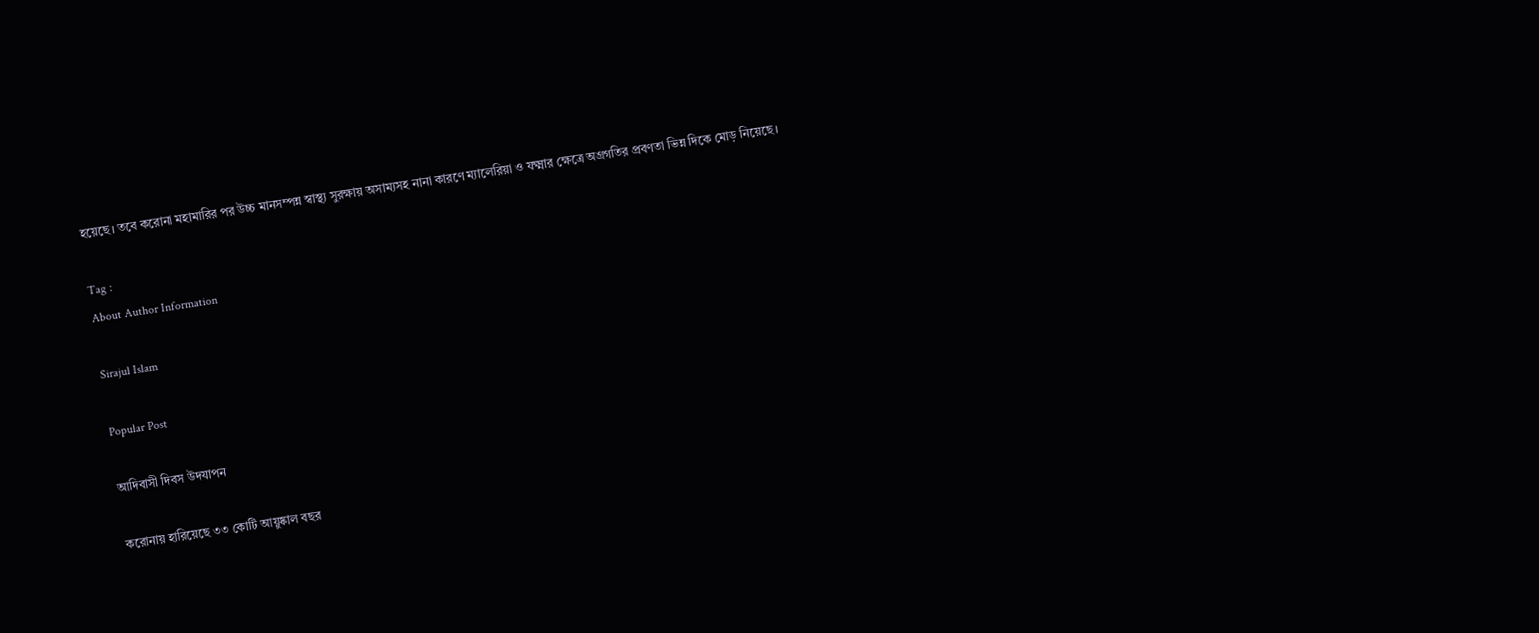হয়েছে। তবে করোনা মহামারির পর উচ্চ মানসম্পন্ন স্বাস্থ্য সুরক্ষায় অসাম্যসহ নানা কারণে ম্যালেরিয়া ও যক্ষ্মার ক্ষেত্রে অগ্রগতির প্রবণতা ভিন্ন দিকে মোড় নিয়েছে।

Tag :
About Author Information

Sirajul Islam

Popular Post

আদিবাসী দিবস উদযাপন

করোনায় হারিয়েছে ৩৩ কোটি আয়ুষ্কাল বছর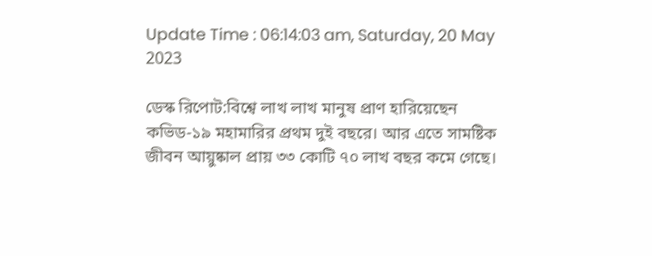Update Time : 06:14:03 am, Saturday, 20 May 2023

ডেস্ক রিপোট:বিশ্বে লাখ লাখ মানুষ প্রাণ হারিয়েছেন কভিড-১৯ মহামারির প্রথম দুই বছরে। আর এতে সামষ্টিক জীবন আয়ুষ্কাল প্রায় ৩৩ কোটি ৭০ লাখ বছর কমে গেছে।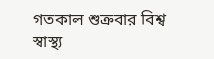গতকাল শুক্রবার বিশ্ব স্বাস্থ্য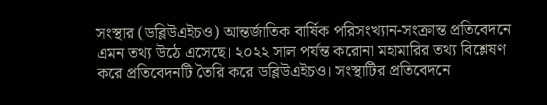সংস্থার (ডব্লিউএইচও) আন্তর্জাতিক বার্ষিক পরিসংখ্যান-সংক্রান্ত প্রতিবেদনে এমন তথ্য উঠে এসেছে। ২০২২ সাল পর্যন্ত করোনা মহামারির তথ্য বিশ্লেষণ করে প্রতিবেদনটি তৈরি করে ডব্লিউএইচও। সংস্থাটির প্রতিবেদনে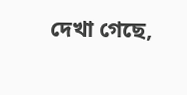দেখা গেছে,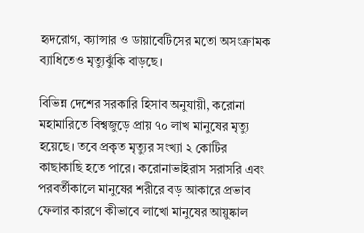হৃদরোগ, ক্যান্সার ও ডায়াবেটিসের মতো অসংক্রামক ব্যাধিতেও মৃত্যুঝুঁকি বাড়ছে।

বিভিন্ন দেশের সরকারি হিসাব অনুযায়ী, করোনা মহামারিতে বিশ্বজুড়ে প্রায় ৭০ লাখ মানুষের মৃত্যু হয়েছে। তবে প্রকৃত মৃত্যুর সংখ্যা ২ কোটির কাছাকাছি হতে পারে। করোনাভাইরাস সরাসরি এবং পরবর্তীকালে মানুষের শরীরে বড় আকারে প্রভাব ফেলার কারণে কীভাবে লাখো মানুষের আয়ুষ্কাল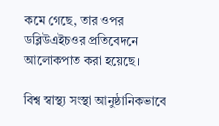কমে গেছে, তার ওপর ডব্লিউএইচওর প্রতিবেদনে আলোকপাত করা হয়েছে।

বিশ্ব স্বাস্থ্য সংস্থা আনুষ্ঠানিকভাবে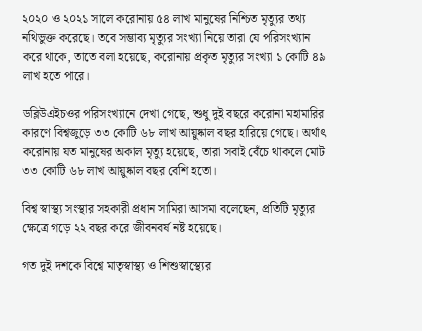২০২০ ও ২০২১ সালে করোনায় ৫৪ লাখ মানুষের নিশ্চিত মৃত্যুর তথ্য নথিভুক্ত করেছে। তবে সম্ভাব্য মৃত্যুর সংখ্যা নিয়ে তারা যে পরিসংখ্যান করে থাকে, তাতে বলা হয়েছে, করোনায় প্রকৃত মৃত্যুর সংখ্যা ১ কোটি ৪৯ লাখ হতে পারে।

ডব্লিউএইচওর পরিসংখ্যানে দেখা গেছে, শুধু দুই বছরে করোনা মহামারির কারণে বিশ্বজুড়ে ৩৩ কোটি ৬৮ লাখ আয়ুষ্কাল বছর হারিয়ে গেছে। অর্থাৎ করোনায় যত মানুষের অকাল মৃত্যু হয়েছে, তারা সবাই বেঁচে থাকলে মোট ৩৩ কোটি ৬৮ লাখ আয়ুষ্কাল বছর বেশি হতো।

বিশ্ব স্বাস্থ্য সংস্থার সহকারী প্রধান সামিরা আসমা বলেছেন, প্রতিটি মৃত্যুর ক্ষেত্রে গড়ে ২২ বছর করে জীবনবর্ষ নষ্ট হয়েছে।

গত দুই দশকে বিশ্বে মাতৃস্বাস্থ্য ও শিশুস্বাস্থ্যের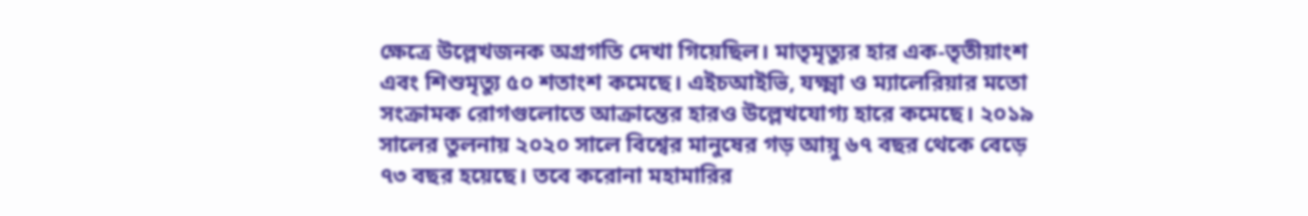ক্ষেত্রে উল্লেখজনক অগ্রগতি দেখা গিয়েছিল। মাতৃমৃত্যুর হার এক-তৃতীয়াংশ এবং শিশুমৃত্যু ৫০ শতাংশ কমেছে। এইচআইভি, যক্ষ্মা ও ম্যালেরিয়ার মতো সংক্রামক রোগগুলোতে আক্রান্তের হারও উল্লেখযোগ্য হারে কমেছে। ২০১৯ সালের তুলনায় ২০২০ সালে বিশ্বের মানুষের গড় আয়ু ৬৭ বছর থেকে বেড়ে ৭৩ বছর হয়েছে। তবে করোনা মহামারির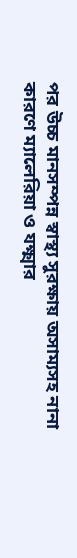পর উচ্চ মানসম্পন্ন স্বাস্থ্য সুরক্ষায় অসাম্যসহ নানা কারণে ম্যালেরিয়া ও যক্ষ্মার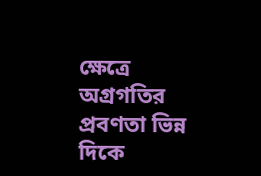ক্ষেত্রে অগ্রগতির প্রবণতা ভিন্ন দিকে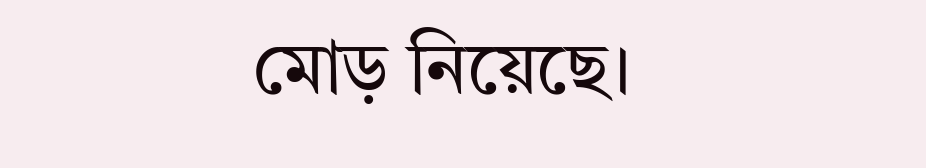মোড় নিয়েছে।